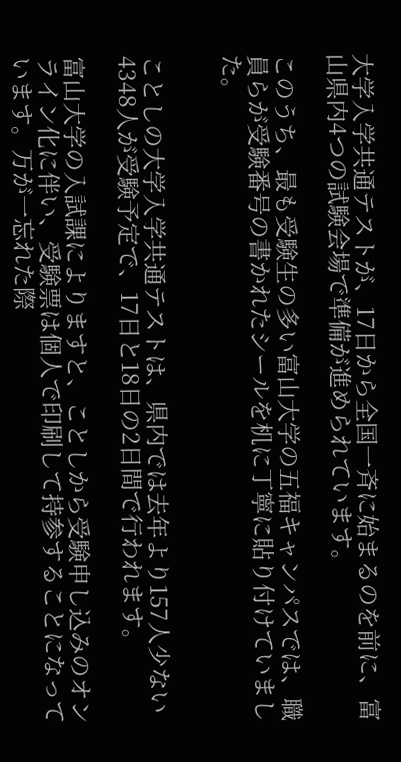大学入学共通テストが、17日から全国一斉に始まるのを前に、富山県内4つの試験会場で準備が進められています。

このうち、最も受験生の多い富山大学の五福キャンパスでは、職員らが受験番号の書かれたシールを机に丁寧に貼り付けていました。


ことしの大学入学共通テストは、県内では去年より157人少ない4348人が受験予定で、17日と18日の2日間で行われます。

富山大学の入試課によりますと、ことしから受験申し込みのオンライン化に伴い、受験票は個人で印刷して持参することになっています。万が一忘れた際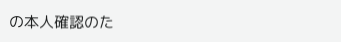の本人確認のた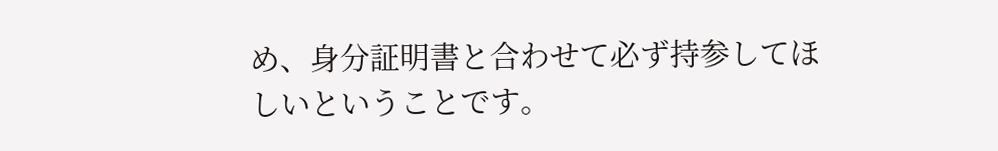め、身分証明書と合わせて必ず持参してほしいということです。